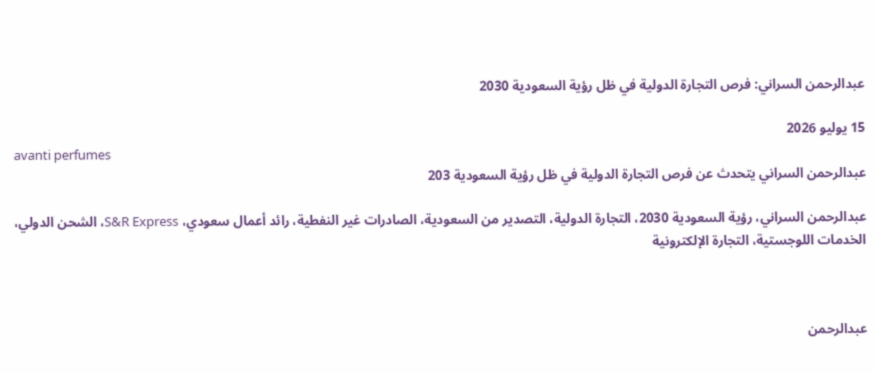عبدالرحمن السراني: فرص التجارة الدولية في ظل رؤية السعودية 2030

15 يوليو 2026
avanti perfumes
عبدالرحمن السراني يتحدث عن فرص التجارة الدولية في ظل رؤية السعودية 203

عبدالرحمن السراني، رؤية السعودية 2030، التجارة الدولية، التصدير من السعودية، الصادرات غير النفطية، رائد أعمال سعودي، S&R Express، الشحن الدولي، الخدمات اللوجستية، التجارة الإلكترونية



عبدالرحمن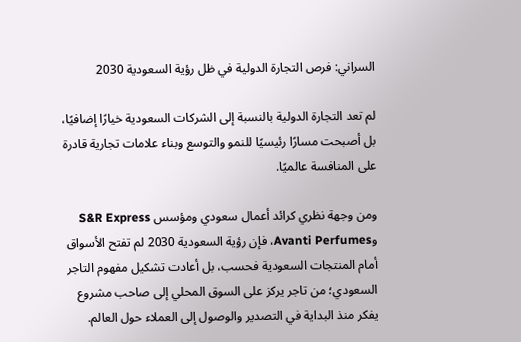السراني: فرص التجارة الدولية في ظل رؤية السعودية 2030

لم تعد التجارة الدولية بالنسبة إلى الشركات السعودية خيارًا إضافيًا، بل أصبحت مسارًا رئيسيًا للنمو والتوسع وبناء علامات تجارية قادرة على المنافسة عالميًا.

ومن وجهة نظري كرائد أعمال سعودي ومؤسس S&R Express وAvanti Perfumes، فإن رؤية السعودية 2030 لم تفتح الأسواق أمام المنتجات السعودية فحسب، بل أعادت تشكيل مفهوم التاجر السعودي؛ من تاجر يركز على السوق المحلي إلى صاحب مشروع يفكر منذ البداية في التصدير والوصول إلى العملاء حول العالم.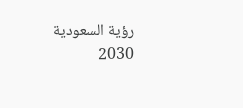رؤية السعودية 2030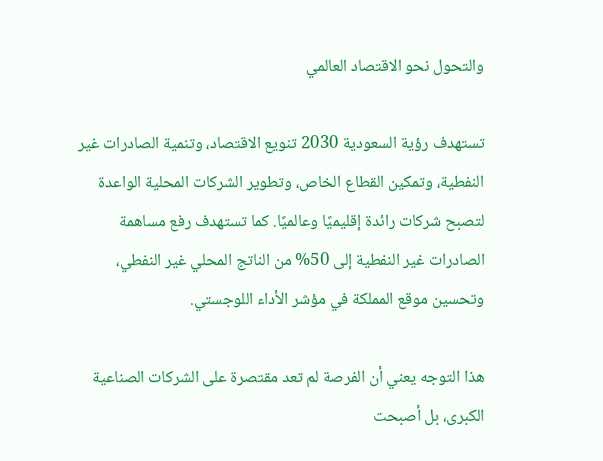والتحول نحو الاقتصاد العالمي

تستهدف رؤية السعودية 2030 تنويع الاقتصاد، وتنمية الصادرات غير النفطية، وتمكين القطاع الخاص، وتطوير الشركات المحلية الواعدة لتصبح شركات رائدة إقليميًا وعالميًا. كما تستهدف رفع مساهمة الصادرات غير النفطية إلى 50% من الناتج المحلي غير النفطي، وتحسين موقع المملكة في مؤشر الأداء اللوجستي.

هذا التوجه يعني أن الفرصة لم تعد مقتصرة على الشركات الصناعية الكبرى، بل أصبحت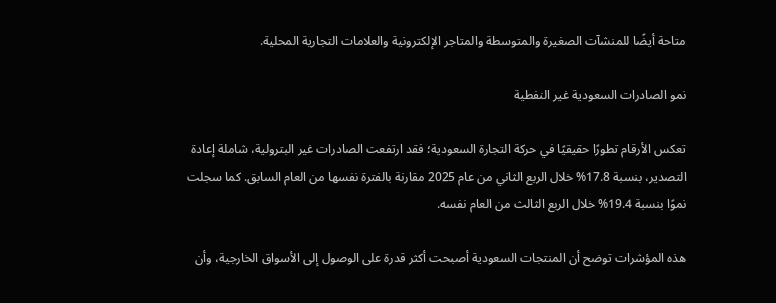متاحة أيضًا للمنشآت الصغيرة والمتوسطة والمتاجر الإلكترونية والعلامات التجارية المحلية.

نمو الصادرات السعودية غير النفطية

تعكس الأرقام تطورًا حقيقيًا في حركة التجارة السعودية؛ فقد ارتفعت الصادرات غير البترولية، شاملة إعادة التصدير، بنسبة 17.8% خلال الربع الثاني من عام 2025 مقارنة بالفترة نفسها من العام السابق. كما سجلت نموًا بنسبة 19.4% خلال الربع الثالث من العام نفسه.

هذه المؤشرات توضح أن المنتجات السعودية أصبحت أكثر قدرة على الوصول إلى الأسواق الخارجية، وأن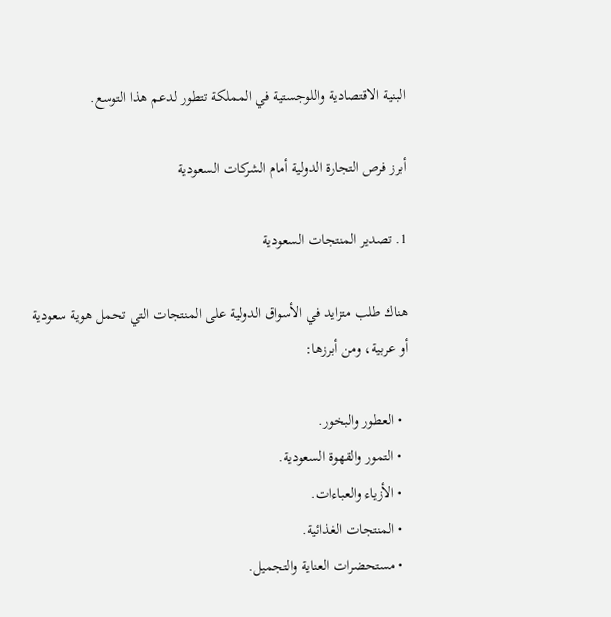البنية الاقتصادية واللوجستية في المملكة تتطور لدعم هذا التوسع.

أبرز فرص التجارة الدولية أمام الشركات السعودية

1. تصدير المنتجات السعودية

هناك طلب متزايد في الأسواق الدولية على المنتجات التي تحمل هوية سعودية أو عربية، ومن أبرزها:

  • العطور والبخور.
  • التمور والقهوة السعودية.
  • الأزياء والعباءات.
  • المنتجات الغذائية.
  • مستحضرات العناية والتجميل.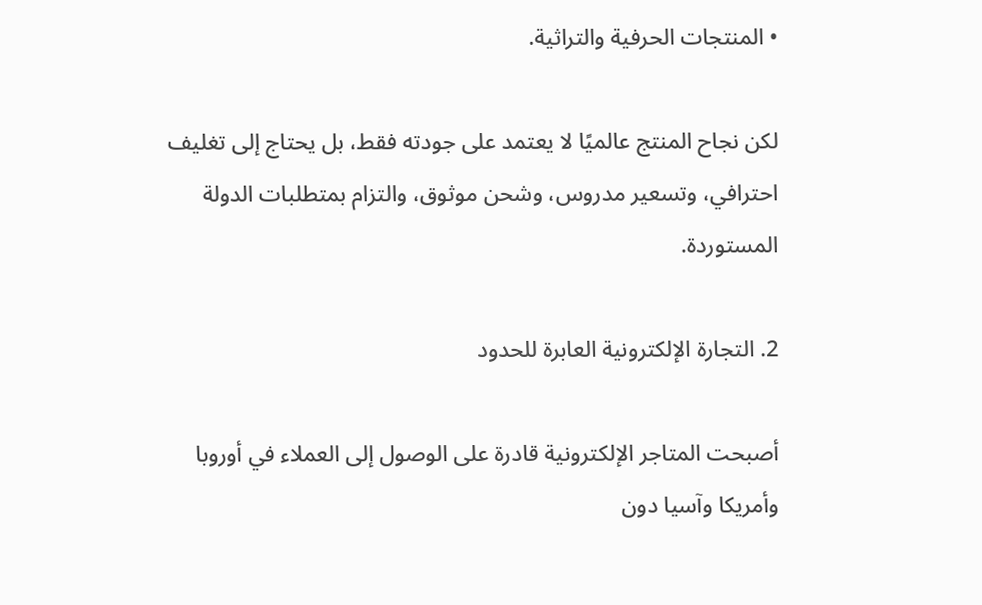• المنتجات الحرفية والتراثية.

لكن نجاح المنتج عالميًا لا يعتمد على جودته فقط، بل يحتاج إلى تغليف احترافي، وتسعير مدروس، وشحن موثوق، والتزام بمتطلبات الدولة المستوردة.

2. التجارة الإلكترونية العابرة للحدود

أصبحت المتاجر الإلكترونية قادرة على الوصول إلى العملاء في أوروبا وأمريكا وآسيا دون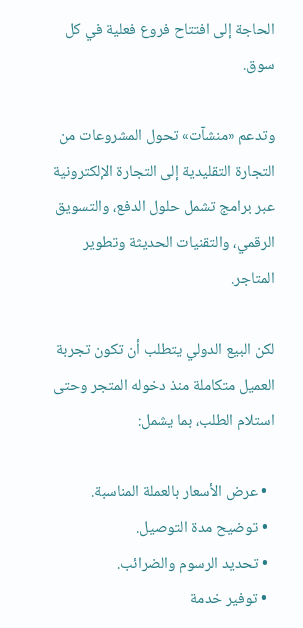الحاجة إلى افتتاح فروع فعلية في كل سوق.

وتدعم «منشآت» تحول المشروعات من التجارة التقليدية إلى التجارة الإلكترونية عبر برامج تشمل حلول الدفع، والتسويق الرقمي، والتقنيات الحديثة وتطوير المتاجر.

لكن البيع الدولي يتطلب أن تكون تجربة العميل متكاملة منذ دخوله المتجر وحتى استلام الطلب، بما يشمل:

  • عرض الأسعار بالعملة المناسبة.
  • توضيح مدة التوصيل.
  • تحديد الرسوم والضرائب.
  • توفير خدمة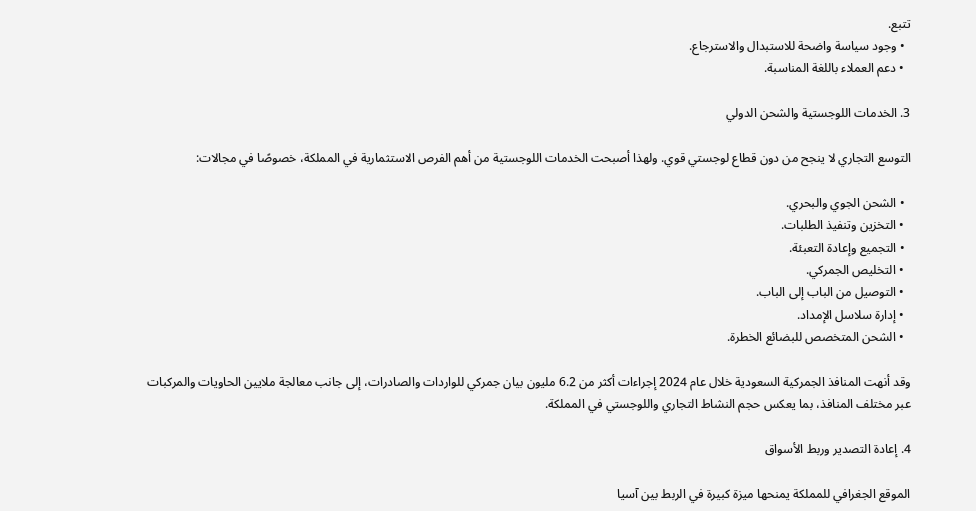تتبع.
  • وجود سياسة واضحة للاستبدال والاسترجاع.
  • دعم العملاء باللغة المناسبة.

3. الخدمات اللوجستية والشحن الدولي

التوسع التجاري لا ينجح من دون قطاع لوجستي قوي. ولهذا أصبحت الخدمات اللوجستية من أهم الفرص الاستثمارية في المملكة، خصوصًا في مجالات:

  • الشحن الجوي والبحري.
  • التخزين وتنفيذ الطلبات.
  • التجميع وإعادة التعبئة.
  • التخليص الجمركي.
  • التوصيل من الباب إلى الباب.
  • إدارة سلاسل الإمداد.
  • الشحن المتخصص للبضائع الخطرة.

وقد أنهت المنافذ الجمركية السعودية خلال عام 2024 إجراءات أكثر من 6.2 مليون بيان جمركي للواردات والصادرات، إلى جانب معالجة ملايين الحاويات والمركبات عبر مختلف المنافذ، بما يعكس حجم النشاط التجاري واللوجستي في المملكة.

4. إعادة التصدير وربط الأسواق

الموقع الجغرافي للمملكة يمنحها ميزة كبيرة في الربط بين آسيا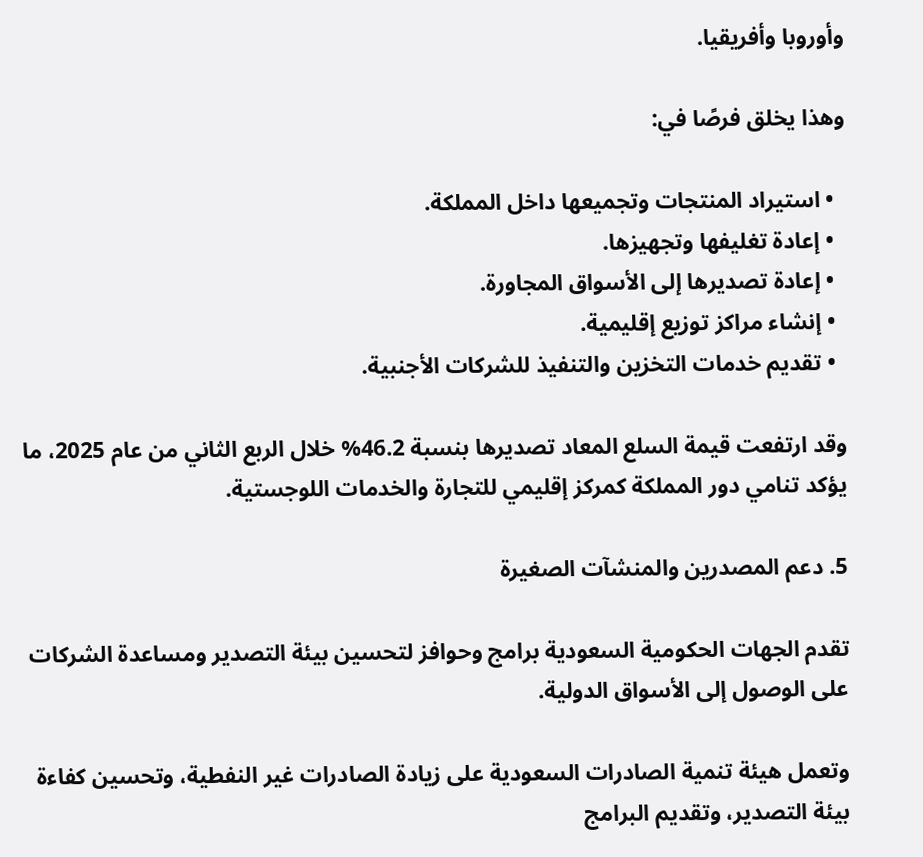وأوروبا وأفريقيا.

وهذا يخلق فرصًا في:

  • استيراد المنتجات وتجميعها داخل المملكة.
  • إعادة تغليفها وتجهيزها.
  • إعادة تصديرها إلى الأسواق المجاورة.
  • إنشاء مراكز توزيع إقليمية.
  • تقديم خدمات التخزين والتنفيذ للشركات الأجنبية.

وقد ارتفعت قيمة السلع المعاد تصديرها بنسبة 46.2% خلال الربع الثاني من عام 2025، ما يؤكد تنامي دور المملكة كمركز إقليمي للتجارة والخدمات اللوجستية.

5. دعم المصدرين والمنشآت الصغيرة

تقدم الجهات الحكومية السعودية برامج وحوافز لتحسين بيئة التصدير ومساعدة الشركات على الوصول إلى الأسواق الدولية.

وتعمل هيئة تنمية الصادرات السعودية على زيادة الصادرات غير النفطية، وتحسين كفاءة بيئة التصدير، وتقديم البرامج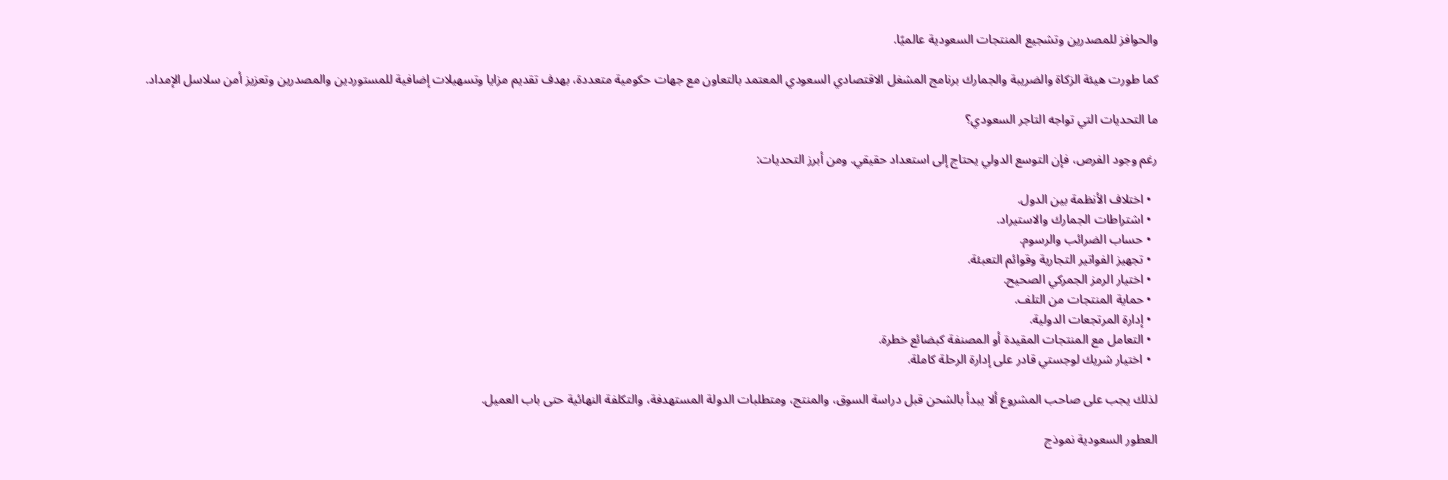والحوافز للمصدرين وتشجيع المنتجات السعودية عالميًا.

كما طورت هيئة الزكاة والضريبة والجمارك برنامج المشغل الاقتصادي السعودي المعتمد بالتعاون مع جهات حكومية متعددة، بهدف تقديم مزايا وتسهيلات إضافية للمستوردين والمصدرين وتعزيز أمن سلاسل الإمداد.

ما التحديات التي تواجه التاجر السعودي؟

رغم وجود الفرص، فإن التوسع الدولي يحتاج إلى استعداد حقيقي. ومن أبرز التحديات:

  • اختلاف الأنظمة بين الدول.
  • اشتراطات الجمارك والاستيراد.
  • حساب الضرائب والرسوم.
  • تجهيز الفواتير التجارية وقوائم التعبئة.
  • اختيار الرمز الجمركي الصحيح.
  • حماية المنتجات من التلف.
  • إدارة المرتجعات الدولية.
  • التعامل مع المنتجات المقيدة أو المصنفة كبضائع خطرة.
  • اختيار شريك لوجستي قادر على إدارة الرحلة كاملة.

لذلك يجب على صاحب المشروع ألا يبدأ بالشحن قبل دراسة السوق، والمنتج، ومتطلبات الدولة المستهدفة، والتكلفة النهائية حتى باب العميل.

العطور السعودية نموذج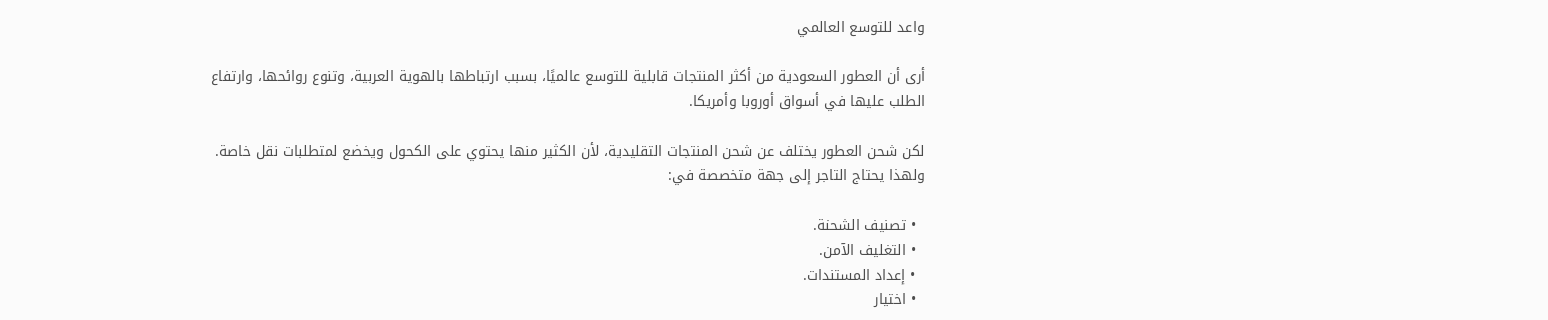واعد للتوسع العالمي

أرى أن العطور السعودية من أكثر المنتجات قابلية للتوسع عالميًا، بسبب ارتباطها بالهوية العربية، وتنوع روائحها، وارتفاع الطلب عليها في أسواق أوروبا وأمريكا.

لكن شحن العطور يختلف عن شحن المنتجات التقليدية، لأن الكثير منها يحتوي على الكحول ويخضع لمتطلبات نقل خاصة. ولهذا يحتاج التاجر إلى جهة متخصصة في:

  • تصنيف الشحنة.
  • التغليف الآمن.
  • إعداد المستندات.
  • اختيار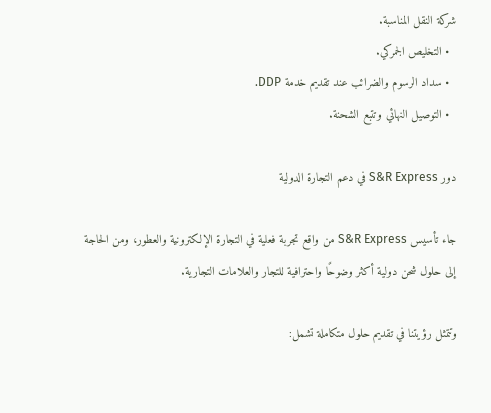شركة النقل المناسبة.
  • التخليص الجمركي.
  • سداد الرسوم والضرائب عند تقديم خدمة DDP.
  • التوصيل النهائي وتتبع الشحنة.

دور S&R Express في دعم التجارة الدولية

جاء تأسيس S&R Express من واقع تجربة فعلية في التجارة الإلكترونية والعطور، ومن الحاجة إلى حلول شحن دولية أكثر وضوحًا واحترافية للتجار والعلامات التجارية.

وتتمثل رؤيتنا في تقديم حلول متكاملة تشمل: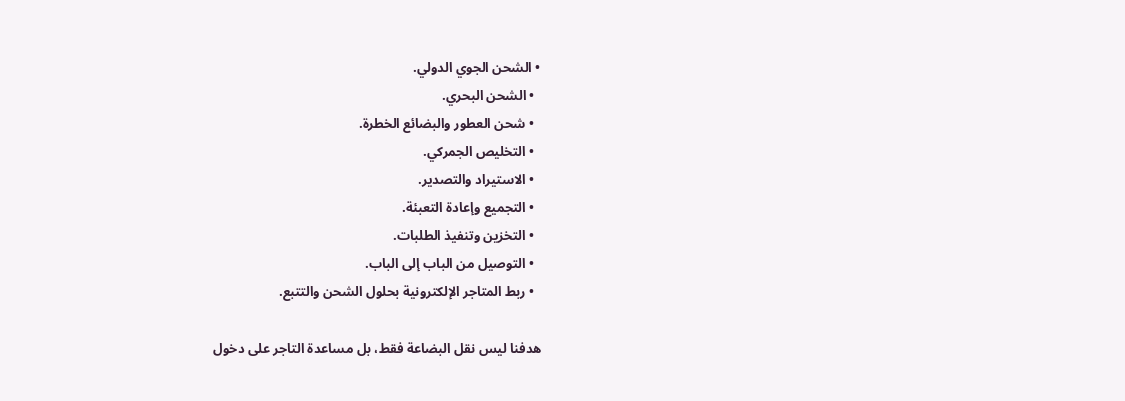• الشحن الجوي الدولي.
  • الشحن البحري.
  • شحن العطور والبضائع الخطرة.
  • التخليص الجمركي.
  • الاستيراد والتصدير.
  • التجميع وإعادة التعبئة.
  • التخزين وتنفيذ الطلبات.
  • التوصيل من الباب إلى الباب.
  • ربط المتاجر الإلكترونية بحلول الشحن والتتبع.

هدفنا ليس نقل البضاعة فقط، بل مساعدة التاجر على دخول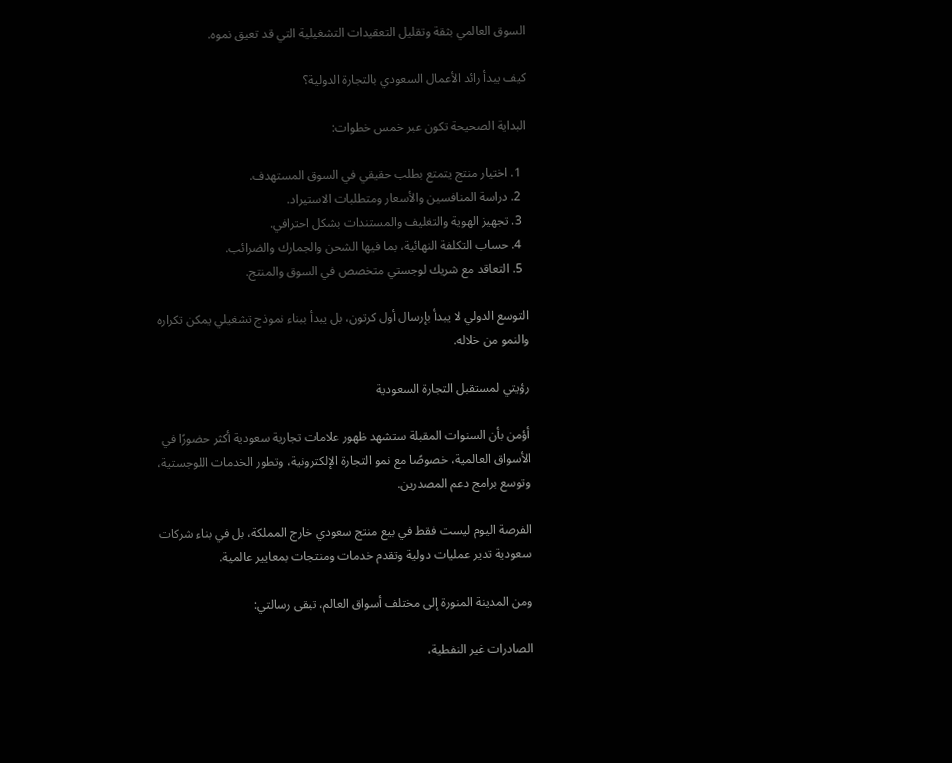السوق العالمي بثقة وتقليل التعقيدات التشغيلية التي قد تعيق نموه.

كيف يبدأ رائد الأعمال السعودي بالتجارة الدولية؟

البداية الصحيحة تكون عبر خمس خطوات:

  1. اختيار منتج يتمتع بطلب حقيقي في السوق المستهدف.
  2. دراسة المنافسين والأسعار ومتطلبات الاستيراد.
  3. تجهيز الهوية والتغليف والمستندات بشكل احترافي.
  4. حساب التكلفة النهائية، بما فيها الشحن والجمارك والضرائب.
  5. التعاقد مع شريك لوجستي متخصص في السوق والمنتج.

التوسع الدولي لا يبدأ بإرسال أول كرتون، بل يبدأ ببناء نموذج تشغيلي يمكن تكراره والنمو من خلاله.

رؤيتي لمستقبل التجارة السعودية

أؤمن بأن السنوات المقبلة ستشهد ظهور علامات تجارية سعودية أكثر حضورًا في الأسواق العالمية، خصوصًا مع نمو التجارة الإلكترونية، وتطور الخدمات اللوجستية، وتوسع برامج دعم المصدرين.

الفرصة اليوم ليست فقط في بيع منتج سعودي خارج المملكة، بل في بناء شركات سعودية تدير عمليات دولية وتقدم خدمات ومنتجات بمعايير عالمية.

ومن المدينة المنورة إلى مختلف أسواق العالم، تبقى رسالتي:

الصادرات غير النفطية،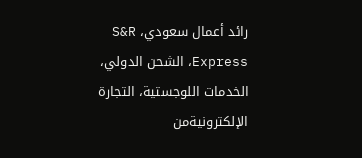رائد أعمال سعودي، S&R Express، الشحن الدولي، الخدمات اللوجستية، التجارة الإلكترونيةمن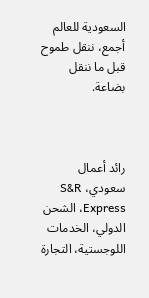السعودية للعالم أجمع، ننقل طموح قبل ما ننقل بضاعة.



رائد أعمال سعودي، S&R Express، الشحن الدولي، الخدمات اللوجستية، التجارة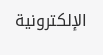الإلكترونية